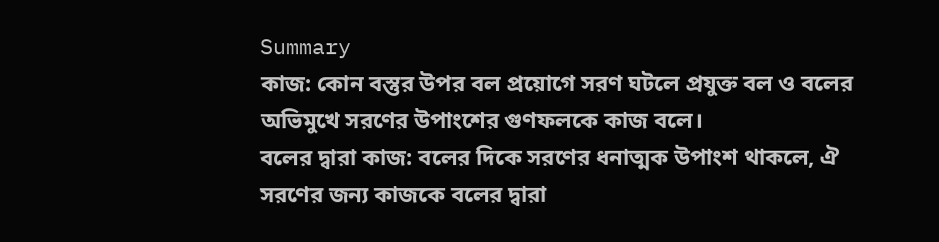Summary
কাজ: কোন বস্তুর উপর বল প্রয়োগে সরণ ঘটলে প্রযুক্ত বল ও বলের অভিমুখে সরণের উপাংশের গুণফলকে কাজ বলে।
বলের দ্বারা কাজ: বলের দিকে সরণের ধনাত্মক উপাংশ থাকলে, ঐ সরণের জন্য কাজকে বলের দ্বারা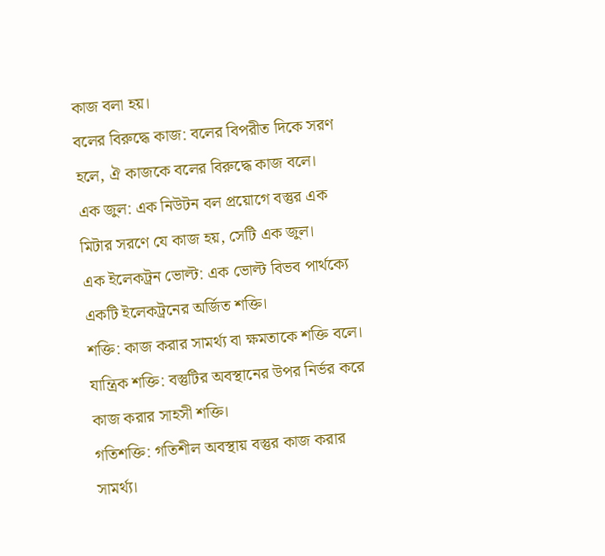কাজ বলা হয়।
বলের বিরুদ্ধে কাজ: বলের বিপরীত দিকে সরণ হলে, ঐ কাজকে বলের বিরুদ্ধে কাজ বলে।
এক জুল: এক নিউটন বল প্রয়োগে বস্তুর এক মিটার সরণে যে কাজ হয়, সেটি এক জুল।
এক ইলেকট্রন ভোল্ট: এক ভোল্ট বিভব পার্থক্যে একটি ইলেকট্রনের অর্জিত শক্তি।
শক্তি: কাজ করার সামর্থ্য বা ক্ষমতাকে শক্তি বলে।
যান্ত্রিক শক্তি: বস্তুটির অবস্থানের উপর নির্ভর করে কাজ করার সাহসী শক্তি।
গতিশক্তি: গতিশীল অবস্থায় বস্তুর কাজ করার সামর্থ্য।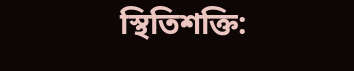স্থিতিশক্তি: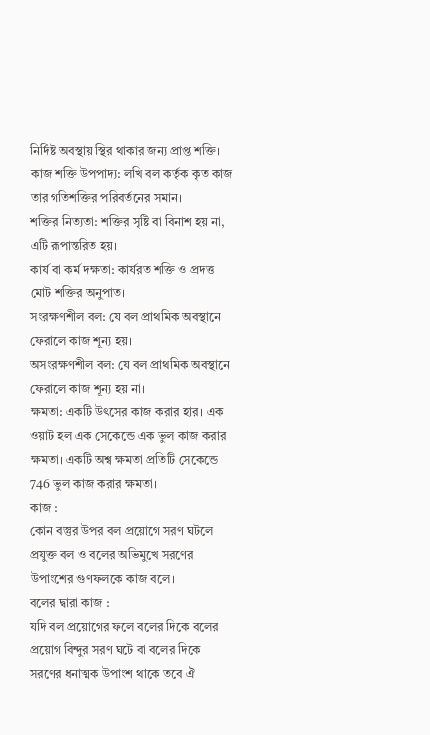নির্দিষ্ট অবস্থায় স্থির থাকার জন্য প্রাপ্ত শক্তি।
কাজ শক্তি উপপাদ্য: লখি বল কর্তৃক কৃত কাজ তার গতিশক্তির পরিবর্তনের সমান।
শক্তির নিত্যতা: শক্তির সৃষ্টি বা বিনাশ হয় না, এটি রূপান্তরিত হয়।
কার্য বা কর্ম দক্ষতা: কার্যরত শক্তি ও প্রদত্ত মোট শক্তির অনুপাত।
সংরক্ষণশীল বল: যে বল প্রাথমিক অবস্থানে ফেরালে কাজ শূন্য হয়।
অসংরক্ষণশীল বল: যে বল প্রাথমিক অবস্থানে ফেরালে কাজ শূন্য হয় না।
ক্ষমতা: একটি উৎসের কাজ করার হার। এক ওয়াট হল এক সেকেন্ডে এক ভুল কাজ করার ক্ষমতা। একটি অশ্ব ক্ষমতা প্রতিটি সেকেন্ডে 746 ভুল কাজ করার ক্ষমতা।
কাজ :
কোন বস্তুর উপর বল প্রয়োগে সরণ ঘটলে প্রযুক্ত বল ও বলের অভিমুখে সরণের উপাংশের গুণফলকে কাজ বলে।
বলের দ্বারা কাজ :
যদি বল প্রয়োগের ফলে বলের দিকে বলের প্রয়োগ বিন্দুর সরণ ঘটে বা বলের দিকে সরণের ধনাত্মক উপাংশ থাকে তবে ঐ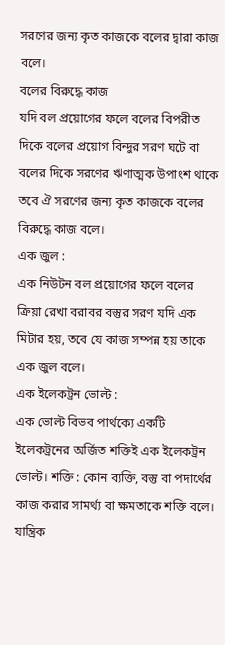সরণের জন্য কৃত কাজকে বলের দ্বারা কাজ বলে।
বলের বিরুদ্ধে কাজ
যদি বল প্রয়োগের ফলে বলের বিপরীত দিকে বলের প্রয়োগ বিন্দুর সরণ ঘটে বা বলের দিকে সরণের ঋণাত্মক উপাংশ থাকে তবে ঐ সরণের জন্য কৃত কাজকে বলের বিরুদ্ধে কাজ বলে।
এক জুল :
এক নিউটন বল প্রয়োগের ফলে বলের ক্রিয়া রেখা বরাবর বস্তুর সরণ যদি এক মিটার হয়, তবে যে কাজ সম্পন্ন হয় তাকে এক জুল বলে।
এক ইলেকট্রন ভোল্ট :
এক ভোল্ট বিভব পার্থক্যে একটি ইলেকট্রনের অর্জিত শক্তিই এক ইলেকট্রন ভোল্ট। শক্তি : কোন ব্যক্তি, বস্তু বা পদার্থের কাজ করার সামর্থ্য বা ক্ষমতাকে শক্তি বলে।
যান্ত্রিক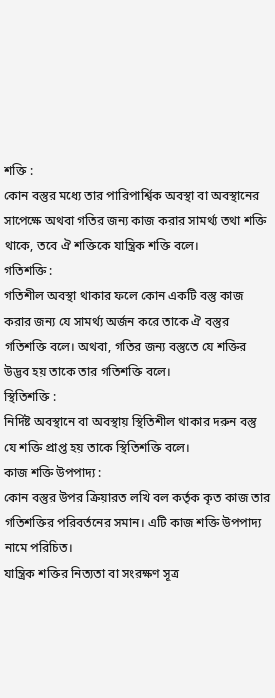শক্তি :
কোন বস্তুর মধ্যে তার পারিপার্শ্বিক অবস্থা বা অবস্থানের সাপেক্ষে অথবা গতির জন্য কাজ করার সামর্থ্য তথা শক্তি থাকে, তবে ঐ শক্তিকে যান্ত্রিক শক্তি বলে।
গতিশক্তি :
গতিশীল অবস্থা থাকার ফলে কোন একটি বস্তু কাজ করার জন্য যে সামর্থ্য অর্জন করে তাকে ঐ বস্তুর গতিশক্তি বলে। অথবা, গতির জন্য বস্তুতে যে শক্তির উদ্ভব হয় তাকে তার গতিশক্তি বলে।
স্থিতিশক্তি :
নির্দিষ্ট অবস্থানে বা অবস্থায় স্থিতিশীল থাকার দরুন বস্তু যে শক্তি প্রাপ্ত হয় তাকে স্থিতিশক্তি বলে।
কাজ শক্তি উপপাদ্য :
কোন বস্তুর উপর ক্রিয়ারত লখি বল কর্তৃক কৃত কাজ তার গতিশক্তির পরিবর্তনের সমান। এটি কাজ শক্তি উপপাদ্য নামে পরিচিত।
যান্ত্রিক শক্তির নিত্যতা বা সংরক্ষণ সূত্র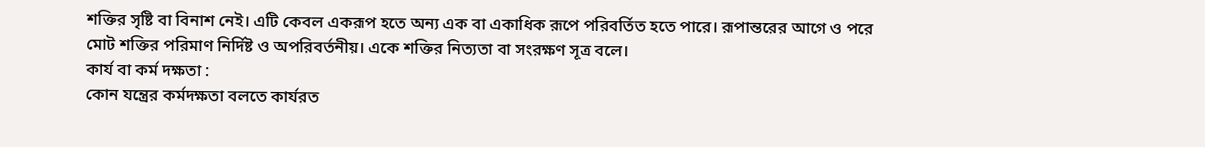শক্তির সৃষ্টি বা বিনাশ নেই। এটি কেবল একরূপ হতে অন্য এক বা একাধিক রূপে পরিবর্তিত হতে পারে। রূপান্তরের আগে ও পরে মোট শক্তির পরিমাণ নির্দিষ্ট ও অপরিবর্তনীয়। একে শক্তির নিত্যতা বা সংরক্ষণ সূত্র বলে।
কার্য বা কর্ম দক্ষতা :
কোন যন্ত্রের কর্মদক্ষতা বলতে কার্যরত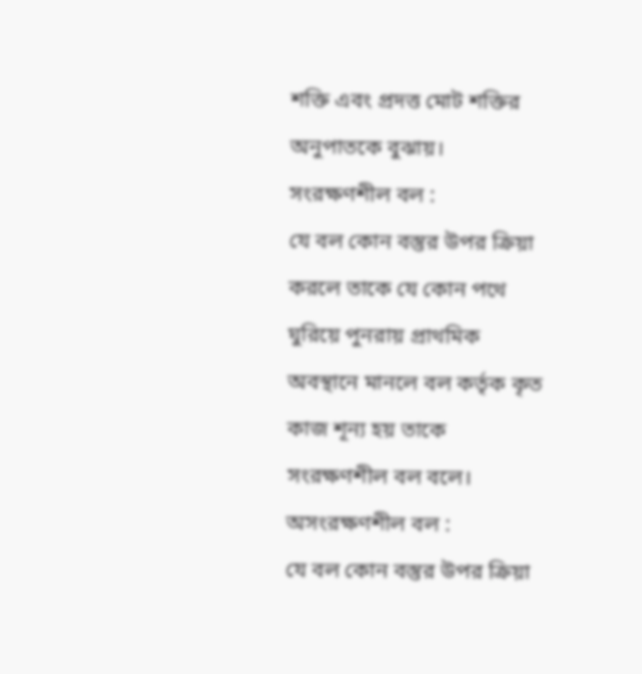শক্তি এবং প্রদত্ত মোট শক্তির অনুপাতকে বুঝায়।
সংরক্ষণশীল বল :
যে বল কোন বস্তুর উপর ক্রিয়া করলে তাকে যে কোন পথে ঘুরিয়ে পুনরায় প্রাথমিক অবস্থানে মানলে বল কর্তৃক কৃত কাজ শূন্য হয় তাকে সংরক্ষণশীল বল বলে।
অসংরক্ষণশীল বল :
যে বল কোন বস্তুর উপর ক্রিয়া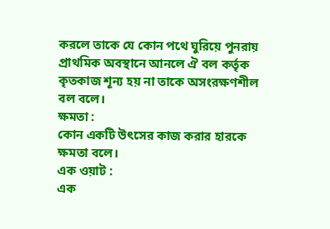করলে তাকে যে কোন পথে ঘুরিয়ে পুনরায় প্রাথমিক অবস্থানে আনলে ঐ বল কর্তৃক কৃতকাজ শূন্য হয় না তাকে অসংরক্ষণশীল বল বলে।
ক্ষমতা :
কোন একটি উৎসের কাজ করার হারকে ক্ষমতা বলে।
এক ওয়াট :
এক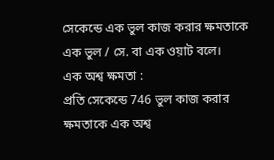সেকেন্ডে এক ভুল কাজ করার ক্ষমতাকে এক ভুল / সে. বা এক ওয়াট বলে।
এক অশ্ব ক্ষমতা :
প্রতি সেকেন্ডে 746 ভুল কাজ করার ক্ষমতাকে এক অশ্ব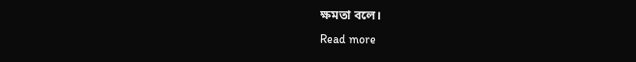ক্ষমতা বলে।
Read more